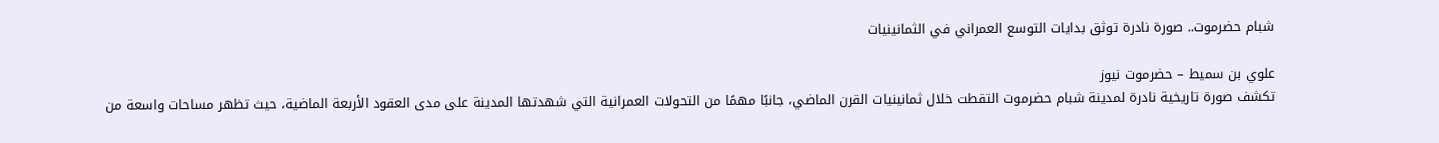شبام حضرموت.. صورة نادرة توثق بدايات التوسع العمراني في الثمانينيات

علوي بن سميط – حضرموت نيوز
تكشف صورة تاريخية نادرة لمدينة شبام حضرموت التقطت خلال ثمانينيات القرن الماضي، جانبًا مهمًا من التحولات العمرانية التي شهدتها المدينة على مدى العقود الأربعة الماضية، حيث تظهر مساحات واسعة من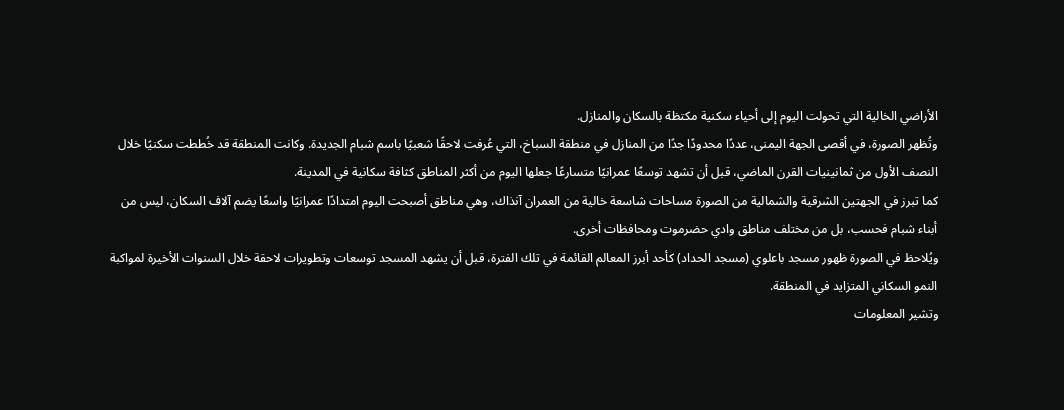الأراضي الخالية التي تحولت اليوم إلى أحياء سكنية مكتظة بالسكان والمنازل.
وتُظهر الصورة، في أقصى الجهة اليمنى، عددًا محدودًا جدًا من المنازل في منطقة السباخ، التي عُرفت لاحقًا شعبيًا باسم شبام الجديدة. وكانت المنطقة قد خُططت سكنيًا خلال النصف الأول من ثمانينيات القرن الماضي، قبل أن تشهد توسعًا عمرانيًا متسارعًا جعلها اليوم من أكثر المناطق كثافة سكانية في المدينة.
كما تبرز في الجهتين الشرقية والشمالية من الصورة مساحات شاسعة خالية من العمران آنذاك، وهي مناطق أصبحت اليوم امتدادًا عمرانيًا واسعًا يضم آلاف السكان، ليس من أبناء شبام فحسب، بل من مختلف مناطق وادي حضرموت ومحافظات أخرى.
ويُلاحظ في الصورة ظهور مسجد باعلوي (مسجد الحداد) كأحد أبرز المعالم القائمة في تلك الفترة، قبل أن يشهد المسجد توسعات وتطويرات لاحقة خلال السنوات الأخيرة لمواكبة النمو السكاني المتزايد في المنطقة.
وتشير المعلومات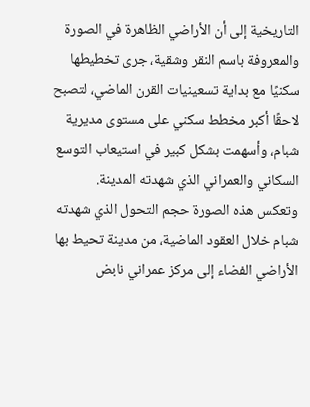التاريخية إلى أن الأراضي الظاهرة في الصورة والمعروفة باسم النقر وشقية، جرى تخطيطها سكنيًا مع بداية تسعينيات القرن الماضي، لتصبح لاحقًا أكبر مخطط سكني على مستوى مديرية شبام، وأسهمت بشكل كبير في استيعاب التوسع السكاني والعمراني الذي شهدته المدينة.
وتعكس هذه الصورة حجم التحول الذي شهدته شبام خلال العقود الماضية، من مدينة تحيط بها الأراضي الفضاء إلى مركز عمراني نابض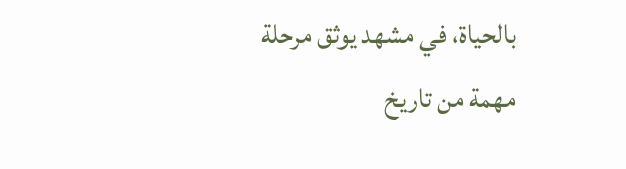بالحياة، في مشهد يوثق مرحلة مهمة من تاريخ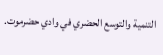التنمية والتوسع الحضري في وادي حضرموت.